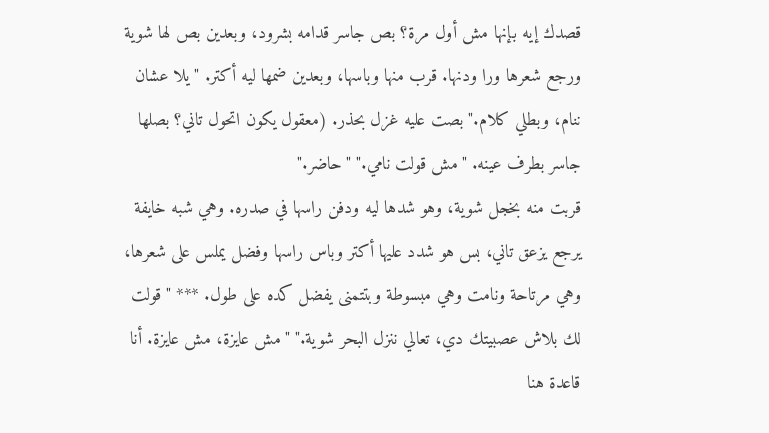قصدك إيه بإنها مش أول مرة؟ بص جاسر قدامه بشرود، وبعدين بص لها شوية ورجع شعرها ورا ودنها. قرب منها وباسها، وبعدين ضمها ليه أكتر. "يلا عشان ننام، وبطلي كلام." بصت عليه غزل بحذر. (معقول يكون اتحول تاني؟ بصلها جاسر بطرف عينه. "مش قولت نامي." "حاضر."
قربت منه بخجل شوية، وهو شدها ليه ودفن راسها في صدره. وهي شبه خايفة يرجع يزعق تاني، بس هو شدد عليها أكتر وباس راسها وفضل يملس على شعرها، وهي مرتاحة ونامت وهي مبسوطة وبتتمنى يفضل كده على طول. *** "قولت لك بلاش عصبيتك دي، تعالي ننزل البحر شوية." "مش عايزة، مش عايزة. أنا قاعدة هنا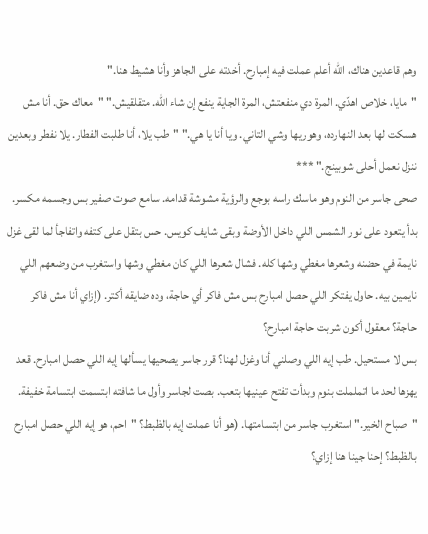وهم قاعدين هناك، الله أعلم عملت فيه إمبارح. أخدته على الجاهز وأنا هشيط هنا."
"مايا، خلاص اهدّي. المرة دي منفعتش، المرة الجاية ينفع إن شاء الله. متقلقيش." "معاك حق. أنا مش هسكت لها بعد النهارده، وهوريها وشي التاني. ويا أنا يا هي." "طب يلا، أنا طلبت الفطار. يلا نفطر وبعدين ننزل نعمل أحلى شوبينج." ***
صحى جاسر من النوم وهو ماسك راسه بوجع والرؤية مشوشة قدامه. سامع صوت صفير بس وجسمه مكسر. بدأ يتعود على نور الشمس اللي داخل الأوضة وبقى شايف كويس. حس بتقل على كتفه واتفاجأ لما لقى غزل نايمة في حضنه وشعرها مغطي وشها كله. فشال شعرها اللي كان مغطي وشها واستغرب من وضعهم اللي نايمين بيه. حاول يفتكر اللي حصل امبارح بس مش فاكر أي حاجة، وده ضايقه أكتر. (إزاي أنا مش فاكر حاجة؟ معقول أكون شربت حاجة امبارح؟
بس لا مستحيل. طب إيه اللي وصلني أنا وغزل لهنا؟ قرر جاسر يصحيها يسألها إيه اللي حصل امبارح. قعد يهزها لحد ما اتململت بنوم وبدأت تفتح عينيها بتعب. بصت لجاسر وأول ما شافته ابتسمت ابتسامة خفيفة. "صباح الخير." استغرب جاسر من ابتسامتها. (هو أنا عملت إيه بالظبط؟ "احم، هو إيه اللي حصل امبارح بالظبط؟ إحنا جينا هنا إزاي؟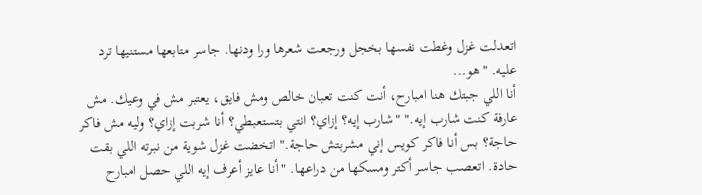اتعدلت غزل وغطت نفسها بخجل ورجعت شعرها ورا ودنها. جاسر متابعها مستنيها ترد عليه. "هو...
أنا اللي جبتك هنا امبارح، أنت كنت تعبان خالص ومش فايق، يعتبر مش في وعيك. مش عارفة كنت شارب إيه." "شارب إيه؟ إزاي؟ انتي بتستعبطي؟ أنا شربت إزاي؟ وليه مش فاكر حاجة؟ بس أنا فاكر كويس إني مشربتش حاجة." اتخضت غزل شوية من نبرته اللي بقت حادة. اتعصب جاسر أكتر ومسكها من دراعها. "أنا عايز أعرف إيه اللي حصل امبارح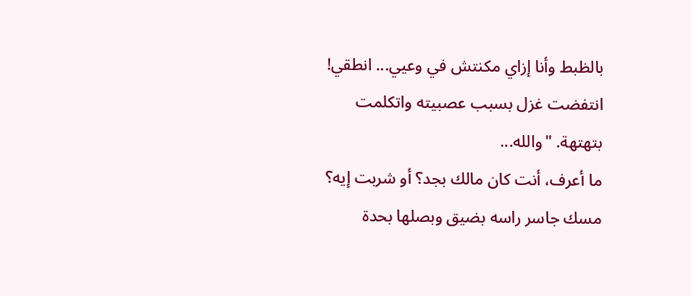بالظبط وأنا إزاي مكنتش في وعيي... انطقي! انتفضت غزل بسبب عصبيته واتكلمت بتهتهة. "والله...
ما أعرف، أنت كان مالك بجد؟ أو شربت إيه؟ مسك جاسر راسه بضيق وبصلها بحدة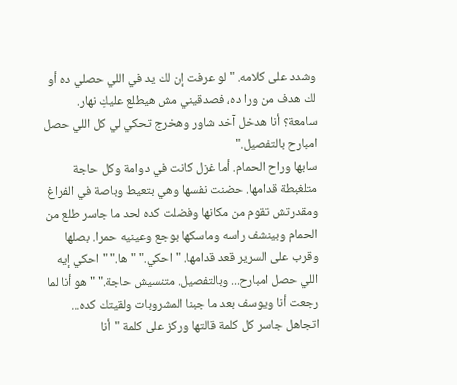وشدد على كلامه. "لو عرفت إن لك يد في اللي حصلي ده أو لك هدف من ورا ده، فصدقيني مش هيطلع عليكِ نهار. سامعة؟ أنا هدخل آخد شاور وهخرج تحكي لي كل اللي حصل امبارح بالتفصيل."
سابها وراح الحمام. أما غزل كانت في دوامة وكل حاجة متلغبطة قدامها. حضنت نفسها وهي بتعيط وباصة في الفراغ ومقدرتش تقوم من مكانها وفضلت كده لحد ما جاسر طلع من الحمام وبينشف راسه وماسكها بوجع وعينيه حمرا. بصلها وقرب على السرير قعد قدامها. "احكي." "ها." "احكي إيه اللي حصل امبارح... وبالتفصيل. متنسيش حاجة." "هو أنا لما رجعت أنا ويوسف بعد ما جبنا المشروبات ولقيتك كده... اتجاهل جاسر كل كلمة قالتها وركز على كلمة "أنا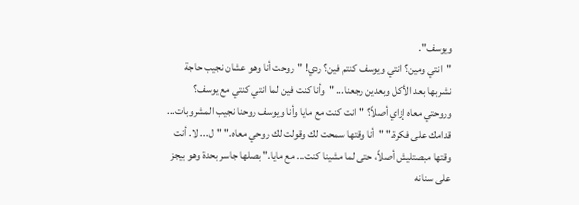ويوسف".
"انتي ومين؟ انتي ويوسف كنتم فين؟ ردي! "روحت أنا وهو عشان نجيب حاجة نشربها بعد الأكل وبعدين رجعنا... "وأنا كنت فين لما انتي كنتي مع يوسف؟ وروحتي معاه إزاي أصلاً؟ "انت كنت مع مايا وأنا ويوسف روحنا نجيب المشروبات... قدامك على فكرة." "أنا وقتها سمحت لك وقولت لك روحي معاه." "ل... لا. أنت وقتها مبصتليش أصلاً، حتى لما مشينا كنت... مع مايا." بصلها جاسر بحدة وهو بيجز على سنانه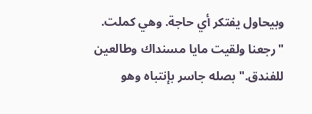وبيحاول يفتكر أي حاجة. وهي كملت.
"رجعنا ولقيت مايا مسنداك وطالعين للفندق." بصله جاسر بإنتباه وهو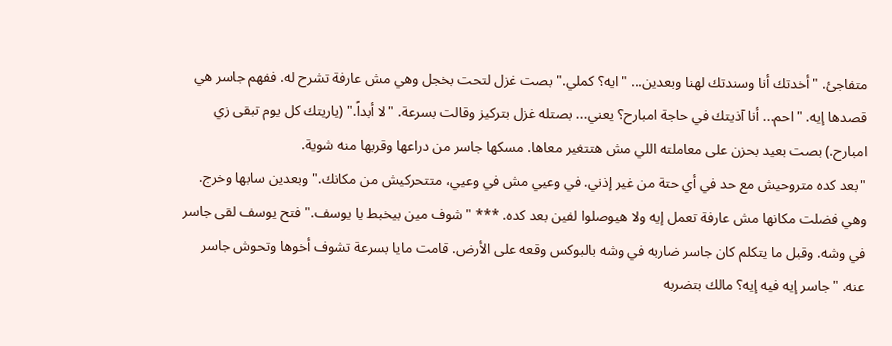متفاجئ. "أخدتك أنا وسندتك لهنا وبعدين... "ايه؟ كملي." بصت غزل لتحت بخجل وهي مش عارفة تشرح له. ففهم جاسر هي قصدها إيه. "احم... أنا آذيتك في حاجة امبارح؟ يعني... بصتله غزل بتركيز وقالت بسرعة. "لا أبداً." (ياريتك كل يوم تبقى زي امبارح.) بصت بعيد بحزن على معاملته اللي مش هتتغير معاها. مسكها جاسر من دراعها وقربها منه شوية.
"بعد كده متروحيش مع حد في أي حتة من غير إذني. في وعيي مش في وعيي، متتحركيش من مكانك." وبعدين سابها وخرج. وهي فضلت مكانها مش عارفة تعمل إيه ولا هيوصلوا لفين بعد كده. *** "شوف مين بيخبط يا يوسف." فتح يوسف لقى جاسر في وشه. وقبل ما يتكلم كان جاسر ضاربه في وشه بالبوكس وقعه على الأرض. قامت مايا بسرعة تشوف أخوها وتحوش جاسر عنه. "جاسر إيه فيه إيه؟ مالك بتضربه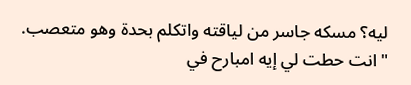ليه؟ مسكه جاسر من لياقته واتكلم بحدة وهو متعصب.
"انت حطت لي إيه امبارح في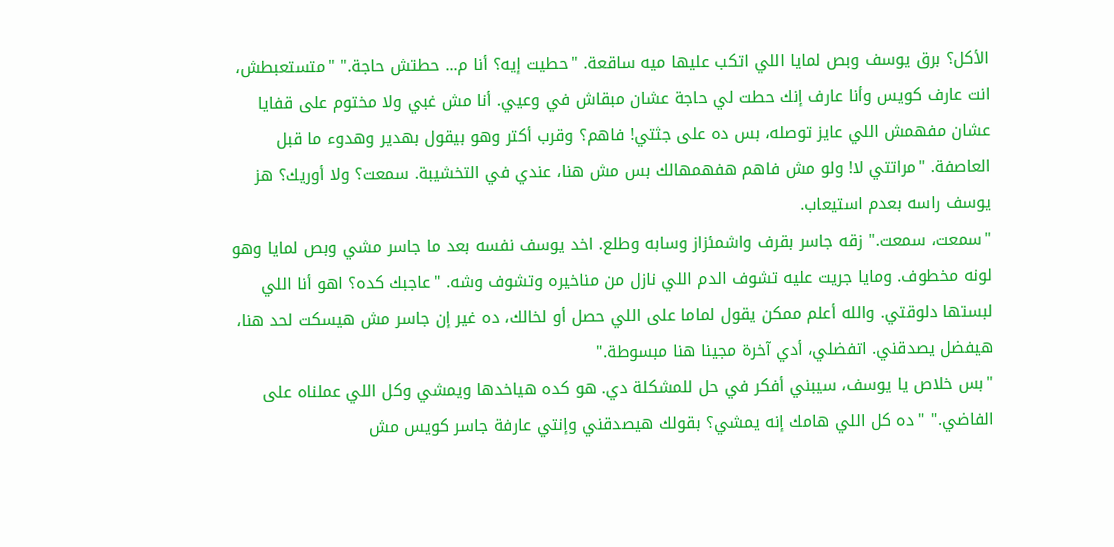الأكل؟ برق يوسف وبص لمايا اللي اتكب عليها ميه ساقعة. "حطيت إيه؟ أنا م... حطتش حاجة." "متستعبطش، انت عارف كويس وأنا عارف إنك حطت لي حاجة عشان مبقاش في وعيي. أنا مش غبي ولا مختوم على قفايا عشان مفهمش اللي عايز توصله، بس ده على جثتي! فاهم؟ وقرب أكتر وهو بيقول بهدير وهدوء ما قبل العاصفة. "مراتتي لا! ولو مش فاهم هفهمهالك بس مش هنا، عندي في التخشيبة. سمعت؟ ولا أوريك؟ هز يوسف راسه بعدم استيعاب.
"سمعت، سمعت." زقه جاسر بقرف واشمئزاز وسابه وطلع. اخد يوسف نفسه بعد ما جاسر مشي وبص لمايا وهو لونه مخطوف. ومايا جريت عليه تشوف الدم اللي نازل من مناخيره وتشوف وشه. "عاجبك كده؟ اهو أنا اللي لبستها دلوقتي. والله أعلم ممكن يقول لماما على اللي حصل أو لخالك، ده غير إن جاسر مش هيسكت لحد هنا، هيفضل يصدقني. اتفضلي، أدي آخرة مجينا هنا مبسوطة."
"بس خلاص يا يوسف، سيبني أفكر في حل للمشكلة دي. هو كده هياخدها ويمشي وكل اللي عملناه على الفاضي." "ده كل اللي هامك إنه يمشي؟ بقولك هيصدقني وإنتي عارفة جاسر كويس مش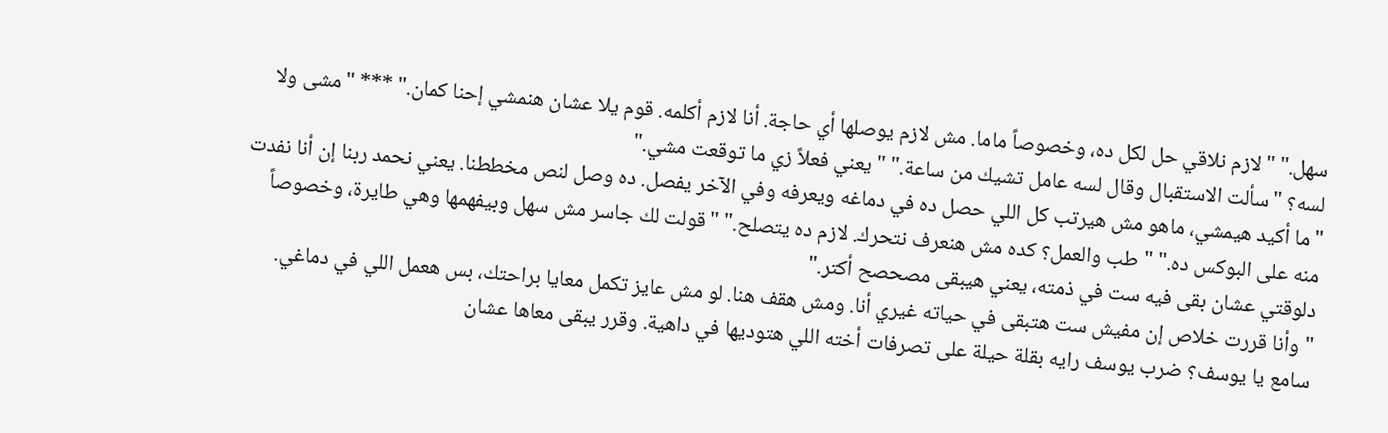سهل." "لازم نلاقي حل لكل ده، وخصوصاً ماما. مش لازم يوصلها أي حاجة. أنا لازم أكلمه. قوم يلا عشان هنمشي إحنا كمان." *** "مشى ولا لسه؟ "سألت الاستقبال وقال لسه عامل تشيك من ساعة." "يعني فعلاً زي ما توقعت مشي."
"ما أكيد هيمشي، ماهو مش هيرتب كل اللي حصل ده في دماغه ويعرفه وفي الآخر يفصل. ده وصل لنص مخططنا. يعني نحمد ربنا إن أنا نفدت منه على البوكس ده." "طب والعمل؟ كده مش هنعرف نتحرك. لازم ده يتصلح." "قولت لك جاسر مش سهل وبيفهمها وهي طايرة، وخصوصاً دلوقتي عشان بقى فيه ست في ذمته، يعني هيبقى مصحصح أكتر."
"وأنا قررت خلاص إن مفيش ست هتبقى في حياته غيري أنا. ومش هقف هنا. لو مش عايز تكمل معايا براحتك، بس هعمل اللي في دماغي. سامع يا يوسف؟ ضرب يوسف رايه بقلة حيلة على تصرفات أخته اللي هتوديها في داهية. وقرر يبقى معاها عشان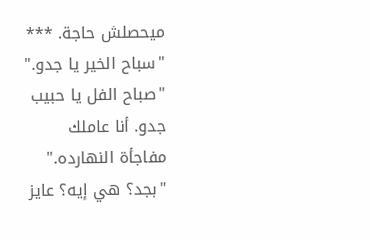ميحصلش حاجة. *** "سباح الخير يا جدو." "صباح الفل يا حبيب جدو. أنا عاملك مفاجأة النهارده." "بجد؟ هي إيه؟ عايز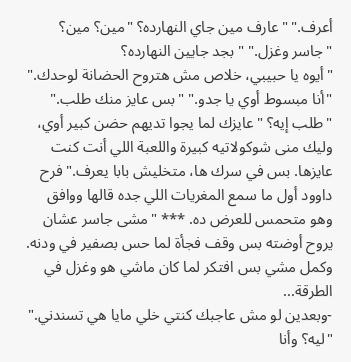أعرف." "عارف مين جاي النهارده؟ "مين؟ مين؟ "جاسر وغزل." "بجد جايين النهارده؟
"أيوه يا حبيبي، خلاص مش هتروح الحضانة لوحدك." "أنا مبسوط أوي يا جدو." "بس عايز منك طلب." "طلب إيه؟ "عايزك لما يجوا تديهم حضن كبير أوي، وليك منى شوكولاتيه كبيرة واللعبة اللي أنت كنت عايزها. بس في سرك ها، متخليش بابا يعرف." فرح داوود أول ما سمع المغريات اللي جده قالها ووافق وهو متحمس للعرض ده. *** "مشى جاسر عشان يروح أوضته بس وقف فجأة لما حس بصفير في ودنه. وكمل مشي بس افتكر لما كان ماشي هو وغزل في الطرقة...
-وبعدين لو مش عاجبك كنتي خلي مايا هي تسندني." "ليه؟ وأنا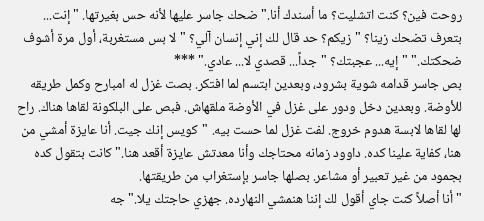روحت فين؟ كنت اتشليت؟ ما أسندك أنا." ضحك جاسر عليها لأنه حس بغيرتها. "إنت... بتعرف تضحك زينا؟ "زيكم؟ حد قال لك إني إنسان آلي؟ "لا بس مستغربة، أول مرة أشوف ضحكتك." "إيه... عجبتك؟ "جداً... قصدي لا... عادي." ***
بص جاسر قدامه شوية بشرود، وبعدين ابتسم لما افتكر. بصت غزل له امبارح وكمل طريقه للأوضة. وبعدين دخل ودور على غزل في الأوضة ملقهاش. فبص على البلكونة لقاها هناك. راح لها لقاها لابسة هدوم خروج. لفت غزل لما حست بيه. "كويس إنك جيت. أنا عايزة أمشي من هنا، كفاية علينا كده. داوود زمانه محتاجك وأنا معدتش عايزة أقعد هنا." كانت بتقول كده بجمود من غير تعبير أو مشاعر. بصلها جاسر بإستغراب من طريقتها.
"أنا أصلاً كنت جاي أقول لك إننا هنمشي النهارده. جهزي حاجتك يلا." جه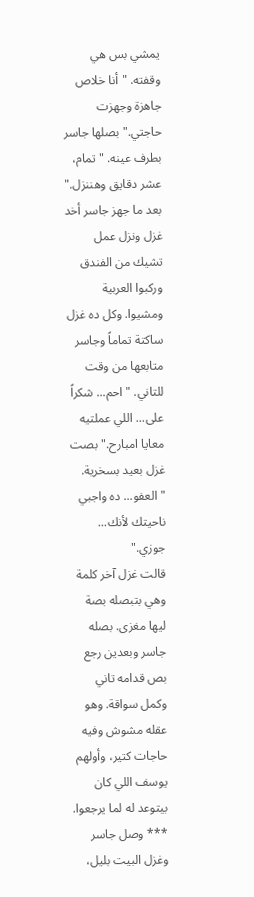يمشي بس هي وقفته. "أنا خلاص جاهزة وجهزت حاجتي." بصلها جاسر بطرف عينه. "تمام، عشر دقايق وهننزل." بعد ما جهز جاسر أخد غزل ونزل عمل تشيك من الفندق وركبوا العربية ومشيوا. وكل ده غزل ساكتة تماماً وجاسر متابعها من وقت للتاني. "احم... شكراً على... اللي عملتيه معايا امبارح." بصت غزل بعيد بسخرية. "العفو... ده واجبي ناحيتك لأنك... جوزي."
قالت غزل آخر كلمة وهي بتبصله بصة ليها مغزى. بصله جاسر وبعدين رجع بص قدامه تاني وكمل سواقة. وهو عقله مشوش وفيه حاجات كتير، وأولهم يوسف اللي كان بيتوعد له لما يرجعوا. *** وصل جاسر وغزل البيت بليل،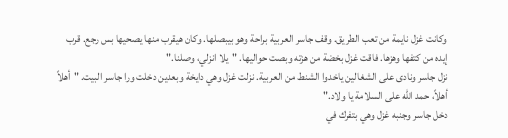وكانت غزل نايمة من تعب الطريق. وقف جاسر العربية براحة وهو بيبصلها. وكان هيقرب منها يصحيها بس رجع. قرب إيده من كتفها وهزها. فاقت غزل بخضة من هزته وبصت حواليها. "يلا انزلي، وصلنا."
نزل جاسر ونادى على الشغالين ياخدوا الشنط من العربية. نزلت غزل وهي دايخة وبعدين دخلت ورا جاسر البيت. "أهلاً أهلاً، حمد الله على السلامة يا ولاد."
دخل جاسر وجنبه غزل وهي بتفرك في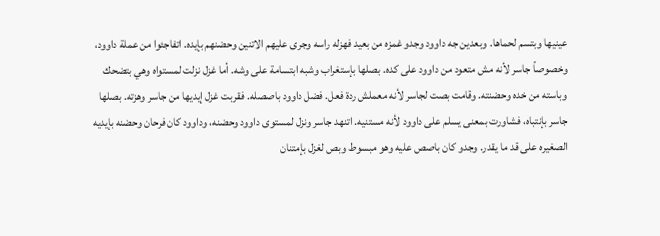عينيها وبتسم لحماها. وبعدين جه داوود وجدو غمزه من بعيد فهزله راسه وجرى عليهم الاتنين وحضنهم بإيده. اتفاجئوا من عملة داوود، وخصوصاً جاسر لأنه مش متعود من داوود على كده. بصلها بإستغراب وشبه ابتسامة على وشه. أما غزل نزلت لمستواه وهي بتضحك وباسته من خده وحضنته. وقامت بصت لجاسر لأنه معملش ردة فعل. فضل داوود باصصله. فقربت غزل إيديها من جاسر وهزته. بصلها جاسر بإنتباه، فشاورت بمعنى يسلم على داوود لأنه مستنيه. اتنهد جاسر ونزل لمستوى داوود وحضنه، وداوود كان فرحان وحضنه بإيديه الصغيره على قد ما يقدر. وجدو كان باصص عليه وهو مبسوط وبص لغزل بإمتنان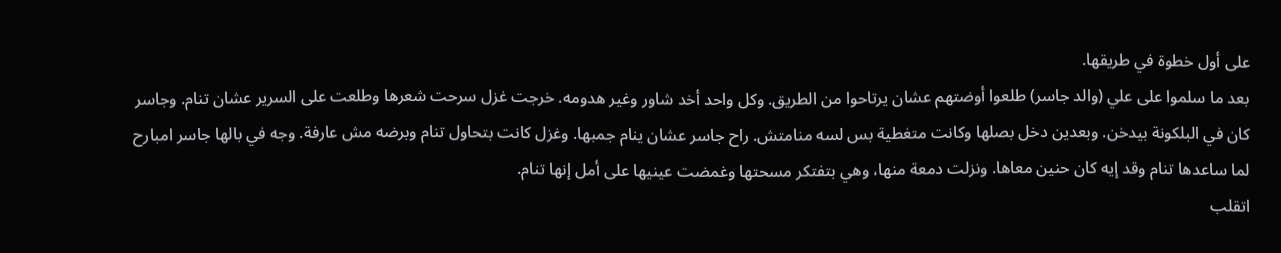على أول خطوة في طريقها.
بعد ما سلموا على علي (والد جاسر) طلعوا أوضتهم عشان يرتاحوا من الطريق. وكل واحد أخد شاور وغير هدومه. خرجت غزل سرحت شعرها وطلعت على السرير عشان تنام. وجاسر كان في البلكونة بيدخن. وبعدين دخل بصلها وكانت متغطية بس لسه منامتش. راح جاسر عشان ينام جمبها. وغزل كانت بتحاول تنام وبرضه مش عارفة. وجه في بالها جاسر امبارح لما ساعدها تنام وقد إيه كان حنين معاها. ونزلت دمعة منها، وهي بتفتكر مسحتها وغمضت عينيها على أمل إنها تنام.
اتقلب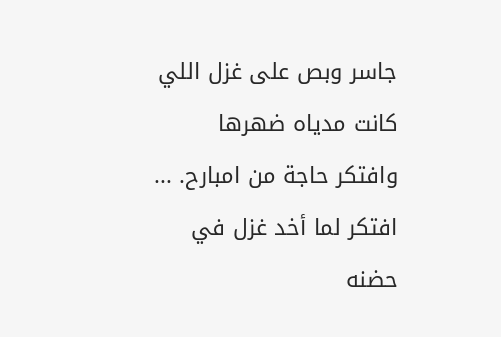جاسر وبص على غزل اللي كانت مدياه ضهرها وافتكر حاجة من امبارح. ... افتكر لما أخد غزل في حضنه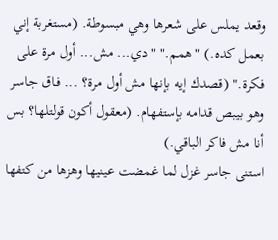وقعد يملس على شعرها وهي مبسوطة. (مستغربة إني بعمل كده.) "همم." "دي... مش... أول مرة على فكرة." (قصدك إيه بإنها مش أول مرة؟ ... فـاق جاسر وهو بيبص قدامه بإستفهام. (معقول أكون قولتلها؟ بس أنا مش فاكر الباقي.)
استنى جاسر غزل لما غمضت عينيها وهزها من كتفها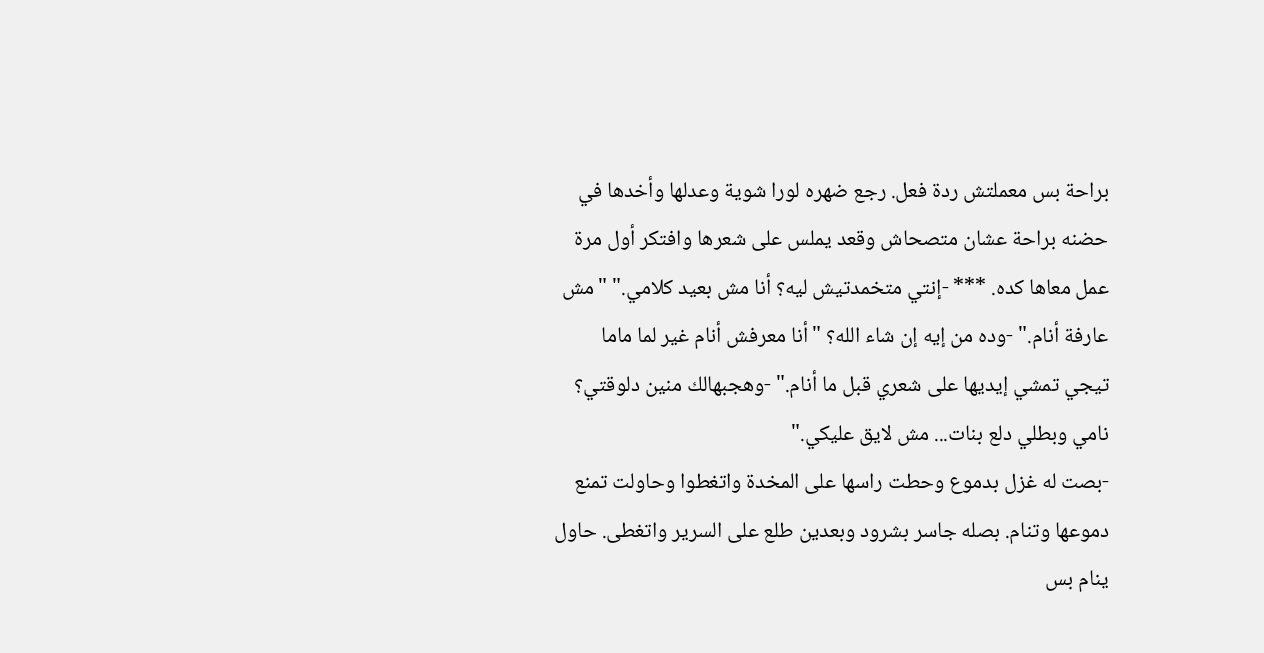براحة بس معملتش ردة فعل. رجع ضهره لورا شوية وعدلها وأخدها في حضنه براحة عشان متصحاش وقعد يملس على شعرها وافتكر أول مرة عمل معاها كده. *** -إنتي متخمدتيش ليه؟ أنا مش بعيد كلامي." "مش عارفة أنام." -وده من إيه إن شاء الله؟ "أنا معرفش أنام غير لما ماما تيجي تمشي إيديها على شعري قبل ما أنام." -وهجبهالك منين دلوقتي؟ نامي وبطلي دلع بنات... مش لايق عليكي."
-بصت له غزل بدموع وحطت راسها على المخدة واتغطوا وحاولت تمنع دموعها وتنام. بصله جاسر بشرود وبعدين طلع على السرير واتغطى. حاول ينام بس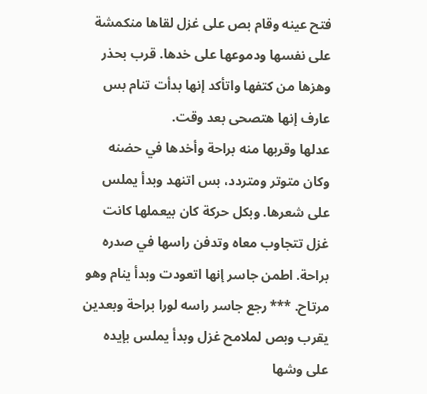فتح عينه وقام بص على غزل لقاها منكمشة على نفسها ودموعها على خدها. قرب بحذر وهزها من كتفها واتأكد إنها بدأت تنام بس عارف إنها هتصحى بعد وقت.
عدلها وقربها منه براحة وأخدها في حضنه وكان متوتر ومتردد، بس اتنهد وبدأ يملس على شعرها. وبكل حركة كان بيعملها كانت غزل تتجاوب معاه وتدفن راسها في صدره براحة. اطمن جاسر إنها اتعودت وبدأ ينام وهو مرتاح. *** رجع جاسر راسه لورا براحة وبعدين يقرب وبص لملامح غزل وبدأ يملس بإيده على وشها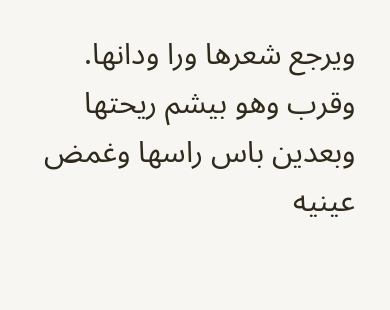ويرجع شعرها ورا ودانها. وقرب وهو بيشم ريحتها وبعدين باس راسها وغمض عينيه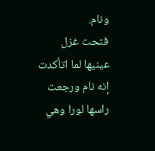ونام.
فتحت غزل عينيها لما اتأكدت إنه نام ورجعت راسها لورا وهي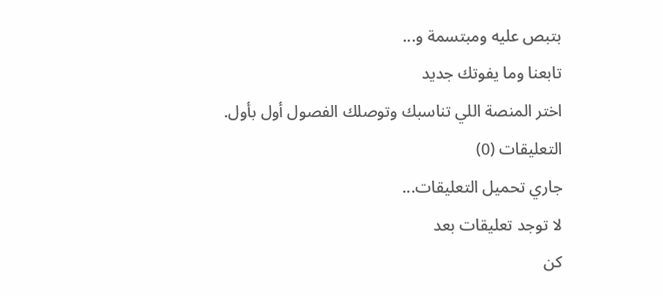بتبص عليه ومبتسمة و...
تابعنا وما يفوتك جديد
اختر المنصة اللي تناسبك وتوصلك الفصول أول بأول.
التعليقات (0)
جاري تحميل التعليقات...
لا توجد تعليقات بعد
كن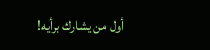أول من يشارك برأيه!